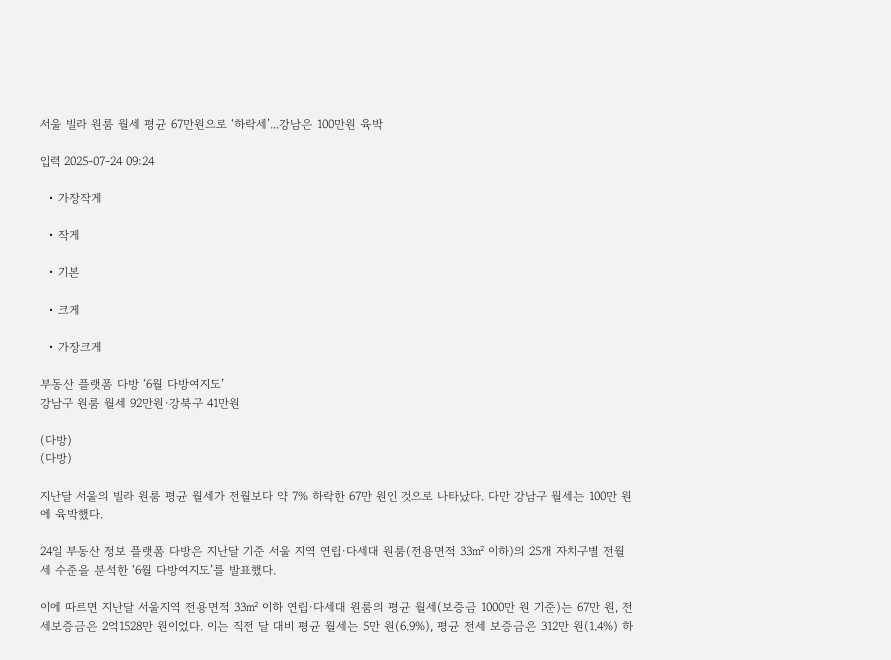서울 빌라 원룸 월세 평균 67만원으로 ‘하락세’...강남은 100만원 육박

입력 2025-07-24 09:24

  • 가장작게

  • 작게

  • 기본

  • 크게

  • 가장크게

부동산 플랫폼 다방 ‘6월 다방여지도’
강남구 원룸 월세 92만원·강북구 41만원

(다방)
(다방)

지난달 서울의 빌라 원룸 평균 월세가 전월보다 약 7% 하락한 67만 원인 것으로 나타났다. 다만 강남구 월세는 100만 원에 육박했다.

24일 부동산 정보 플랫폼 다방은 지난달 기준 서울 지역 연립∙다세대 원룸(전용면적 33㎡ 이하)의 25개 자치구별 전월세 수준을 분석한 ‘6월 다방여지도’를 발표했다.

이에 따르면 지난달 서울지역 전용면적 33㎡ 이하 연립·다세대 원룸의 평균 월세(보증금 1000만 원 기준)는 67만 원, 전세보증금은 2억1528만 원이었다. 이는 직전 달 대비 평균 월세는 5만 원(6.9%), 평균 전세 보증금은 312만 원(1.4%) 하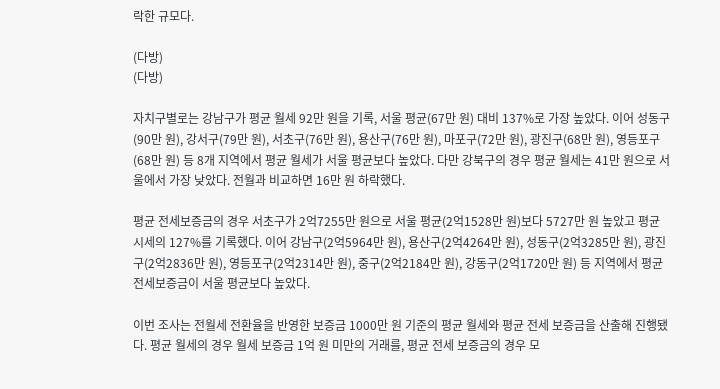락한 규모다.

(다방)
(다방)

자치구별로는 강남구가 평균 월세 92만 원을 기록, 서울 평균(67만 원) 대비 137%로 가장 높았다. 이어 성동구(90만 원), 강서구(79만 원), 서초구(76만 원), 용산구(76만 원), 마포구(72만 원), 광진구(68만 원), 영등포구(68만 원) 등 8개 지역에서 평균 월세가 서울 평균보다 높았다. 다만 강북구의 경우 평균 월세는 41만 원으로 서울에서 가장 낮았다. 전월과 비교하면 16만 원 하락했다.

평균 전세보증금의 경우 서초구가 2억7255만 원으로 서울 평균(2억1528만 원)보다 5727만 원 높았고 평균 시세의 127%를 기록했다. 이어 강남구(2억5964만 원), 용산구(2억4264만 원), 성동구(2억3285만 원), 광진구(2억2836만 원), 영등포구(2억2314만 원), 중구(2억2184만 원), 강동구(2억1720만 원) 등 지역에서 평균 전세보증금이 서울 평균보다 높았다.

이번 조사는 전월세 전환율을 반영한 보증금 1000만 원 기준의 평균 월세와 평균 전세 보증금을 산출해 진행됐다. 평균 월세의 경우 월세 보증금 1억 원 미만의 거래를, 평균 전세 보증금의 경우 모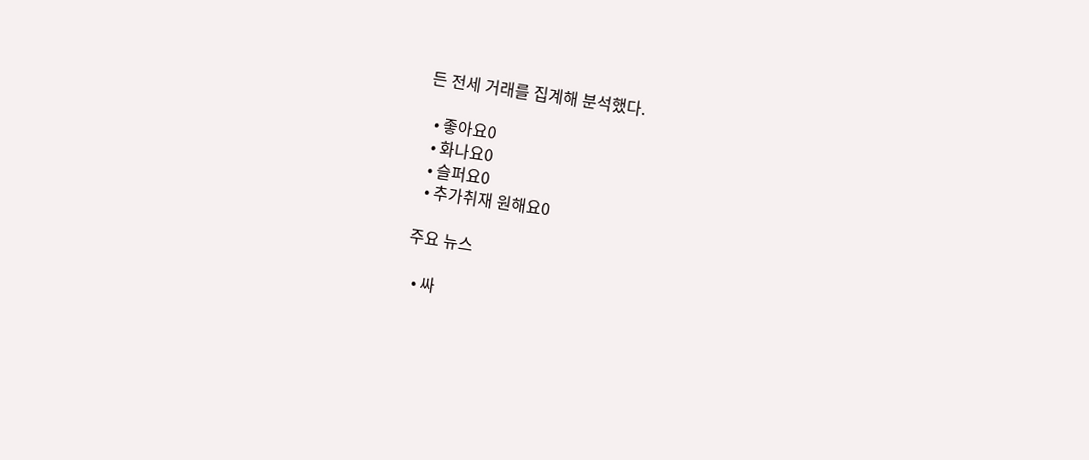든 전세 거래를 집계해 분석했다.

  • 좋아요0
  • 화나요0
  • 슬퍼요0
  • 추가취재 원해요0

주요 뉴스

  • 싸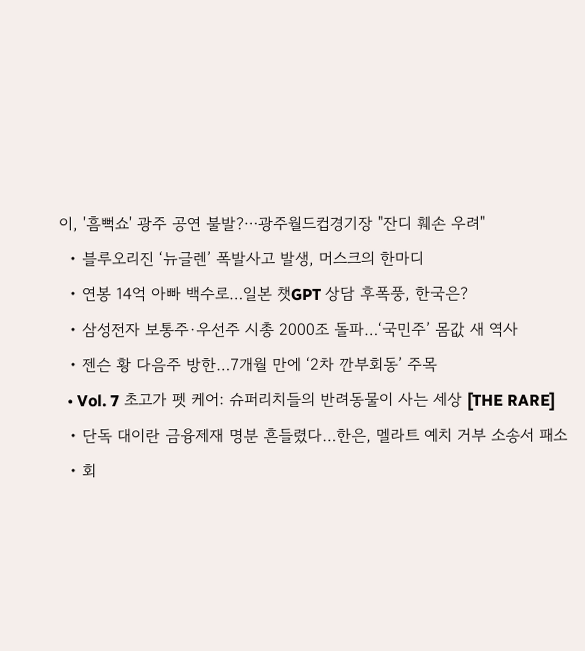이, '흠뻑쇼' 광주 공연 불발?⋯광주월드컵경기장 "잔디 훼손 우려"
  • 블루오리진 ‘뉴글렌’ 폭발사고 발생, 머스크의 한마디
  • 연봉 14억 아빠 백수로…일본 챗GPT 상담 후폭풍, 한국은?
  • 삼성전자 보통주·우선주 시총 2000조 돌파…‘국민주’ 몸값 새 역사
  • 젠슨 황 다음주 방한…7개월 만에 ‘2차 깐부회동’ 주목
  • Vol. 7 초고가 펫 케어: 슈퍼리치들의 반려동물이 사는 세상 [THE RARE]
  • 단독 대이란 금융제재 명분 흔들렸다…한은, 멜라트 예치 거부 소송서 패소
  • 회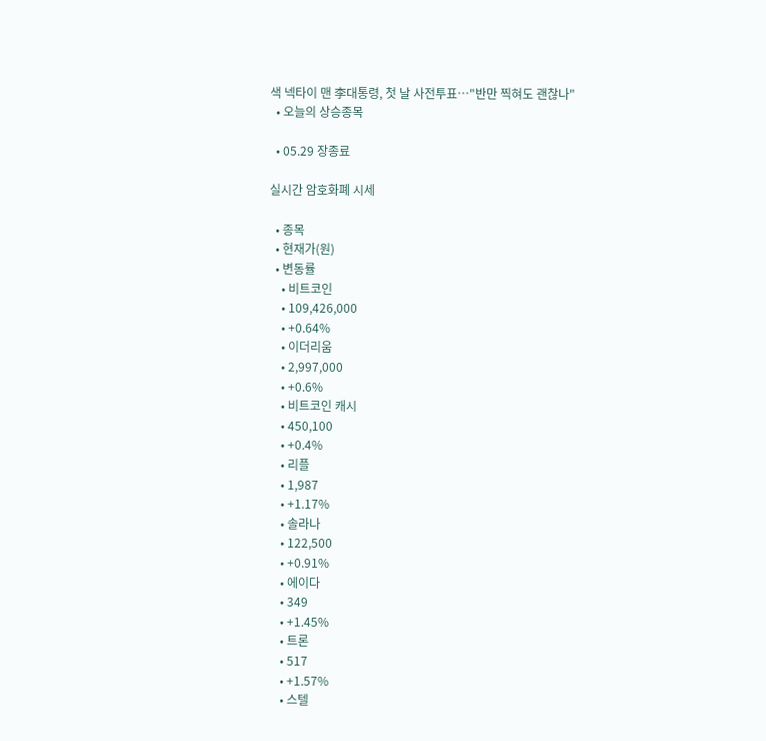색 넥타이 맨 李대통령, 첫 날 사전투표…"반만 찍혀도 괜찮나"
  • 오늘의 상승종목

  • 05.29 장종료

실시간 암호화폐 시세

  • 종목
  • 현재가(원)
  • 변동률
    • 비트코인
    • 109,426,000
    • +0.64%
    • 이더리움
    • 2,997,000
    • +0.6%
    • 비트코인 캐시
    • 450,100
    • +0.4%
    • 리플
    • 1,987
    • +1.17%
    • 솔라나
    • 122,500
    • +0.91%
    • 에이다
    • 349
    • +1.45%
    • 트론
    • 517
    • +1.57%
    • 스텔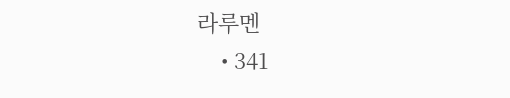라루멘
    • 341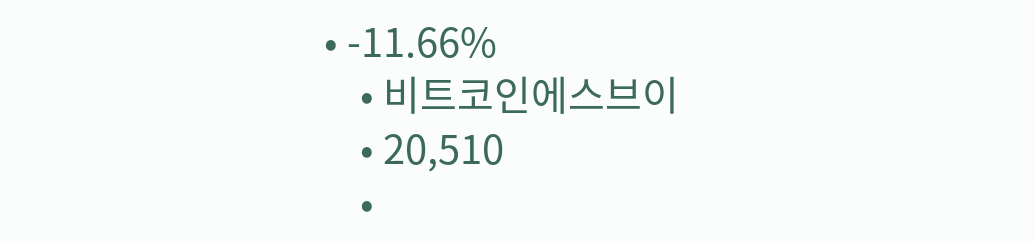• -11.66%
    • 비트코인에스브이
    • 20,510
    •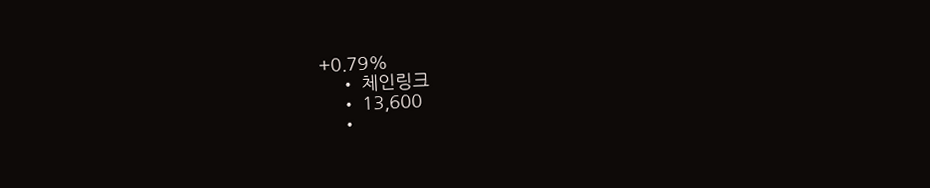+0.79%
    • 체인링크
    • 13,600
    •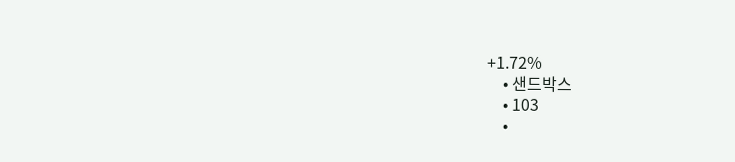+1.72%
    • 샌드박스
    • 103
    •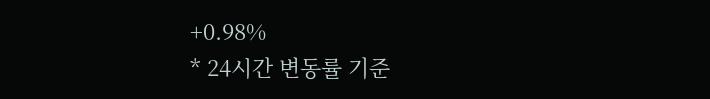+0.98%
* 24시간 변동률 기준